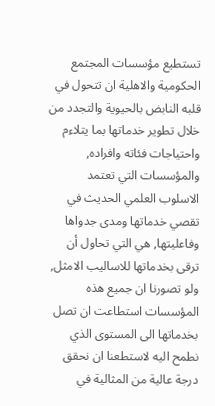تستطيع مؤسسات المجتمع الحكومية والاهلية ان تتحول في قلبه النابض بالحيوية والتجدد من خلال تطوير خدماتها بما يتلاءم واحتياجات فئاته وافراده, والمؤسسات التي تعتمد الاسلوب العلمي الحديث في تقصي خدماتها ومدى جدواها وفاعليتها, هي التي تحاول أن ترقى بخدماتها للاساليب الامثل, ولو تصورنا ان جميع هذه المؤسسات استطاعت ان تصل بخدماتها الى المستوى الذي نطمح اليه لاستطعنا ان نحقق درجة عالية من المثالية في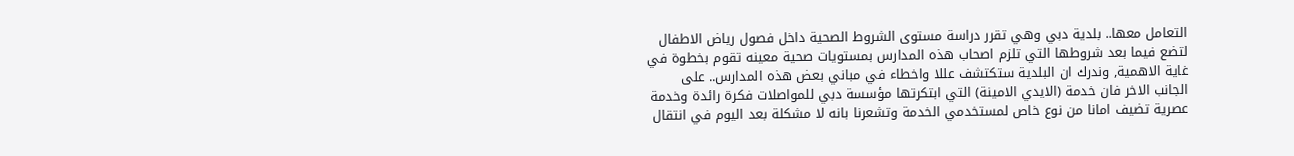التعامل معها.. بلدية دبي وهي تقرر دراسة مستوى الشروط الصحية داخل فصول رياض الاطفال لتضع فيما بعد شروطها التي تلزم اصحاب هذه المدارس بمستويات صحية معينه تقوم بخطوة في غاية الاهمية, وندرك ان البلدية ستكتشف عللا واخطاء في مباني بعض هذه المدارس.. على الجانب الاخر فان خدمة (الايدي الامينة) التي ابتكرتها مؤسسة دبي للمواصلات فكرة رائدة وخدمة عصرية تضيف امانا من نوع خاص لمستخدمي الخدمة وتشعرنا بانه لا مشكلة بعد اليوم في انتقال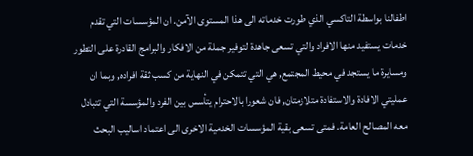اطفالنا بواسطة التاكسي الذي طورت خدماته الى هذا المستوى الآمن. ان المؤسسات التي تقدم خدمات يستفيد منها الافراد والتي تسعى جاهدة لتوفير جملة من الافكار والبرامج القادرة على التطور ومسايرة ما يستجد في محيط المجتمع, هي التي تتمكن في النهاية من كسب ثقة افراده, وبما ان عمليتي الافادة والاستفادة متلازمتان, فان شعورا بالاحترام يتأسس بين الفرد والمؤسسة التي تتبادل معه المصالح العامة. فمتى تسعى بقية المؤسسات الخدمية الاخرى الى اعتماد اساليب البحث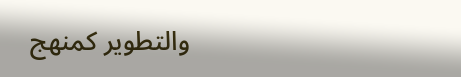والتطوير كمنهج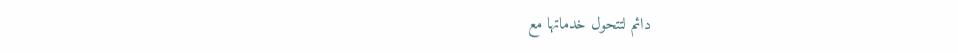دائم لتتحول خدماتها مع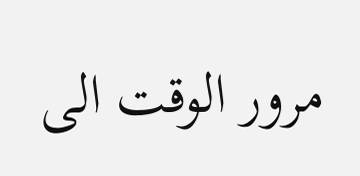مرور الوقت الى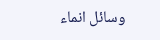وسائل انماء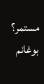مستمر؟ بوغانم